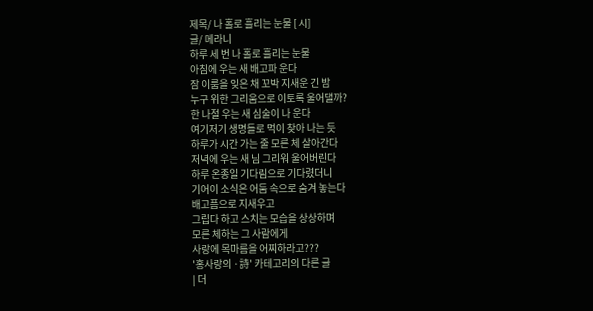제목/ 나 홀로 흘리는 눈물 [ 시]
글/ 메라니
하루 세 번 나 홀로 흘리는 눈물
아침에 우는 새 배고파 운다
잠 이룸을 잊은 채 꼬박 지새운 긴 밤
누구 위한 그리움으로 이토록 울어댈까?
한 나절 우는 새 심술이 나 운다
여기저기 생명들로 먹이 찾아 나는 듯
하루가 시간 가는 줄 모른 체 살아간다
저녁에 우는 새 님 그리워 울어버린다
하루 온종일 기다림으로 기다렸더니
기어이 소식은 어둠 속으로 숨겨 놓는다
배고픔으로 지새우고
그립다 하고 스치는 모습을 상상하며
모른 체하는 그 사람에게
사랑에 목마름을 어찌하라고???
'홍사랑의 ·詩' 카테고리의 다른 글
| 더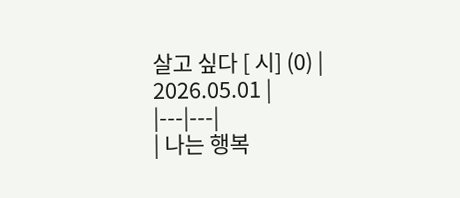살고 싶다 [ 시] (0) | 2026.05.01 |
|---|---|
| 나는 행복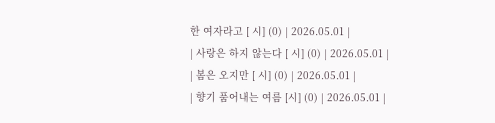한 여자라고 [ 시] (0) | 2026.05.01 |
| 사랑은 하지 않는다 [ 시] (0) | 2026.05.01 |
| 봄은 오지만 [ 시] (0) | 2026.05.01 |
| 향기 품어내는 여름 [시] (0) | 2026.05.01 |